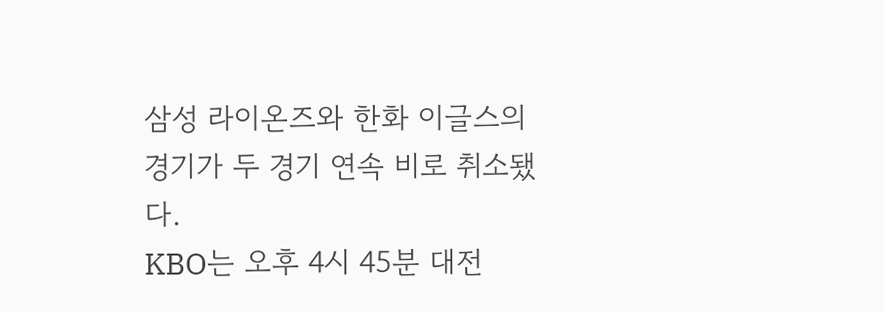삼성 라이온즈와 한화 이글스의 경기가 두 경기 연속 비로 취소됐다.
KBO는 오후 4시 45분 대전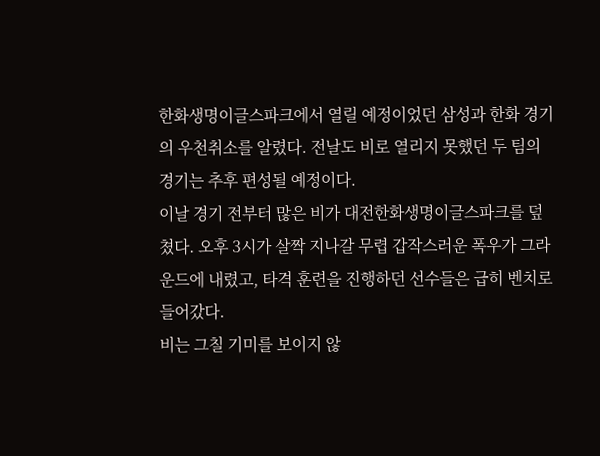한화생명이글스파크에서 열릴 예정이었던 삼성과 한화 경기의 우천취소를 알렸다. 전날도 비로 열리지 못했던 두 팀의 경기는 추후 편성될 예정이다.
이날 경기 전부터 많은 비가 대전한화생명이글스파크를 덮쳤다. 오후 3시가 살짝 지나갈 무렵 갑작스러운 폭우가 그라운드에 내렸고, 타격 훈련을 진행하던 선수들은 급히 벤치로 들어갔다.
비는 그칠 기미를 보이지 않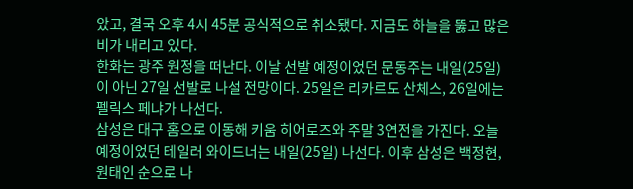았고, 결국 오후 4시 45분 공식적으로 취소됐다. 지금도 하늘을 뚫고 많은 비가 내리고 있다.
한화는 광주 원정을 떠난다. 이날 선발 예정이었던 문동주는 내일(25일)이 아닌 27일 선발로 나설 전망이다. 25일은 리카르도 산체스, 26일에는 펠릭스 페냐가 나선다.
삼성은 대구 홈으로 이동해 키움 히어로즈와 주말 3연전을 가진다. 오늘 예정이었던 테일러 와이드너는 내일(25일) 나선다. 이후 삼성은 백정현, 원태인 순으로 나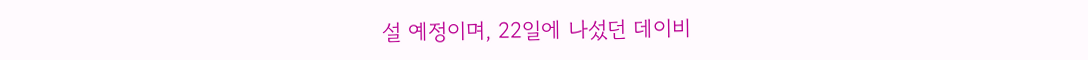설 예정이며, 22일에 나섰던 데이비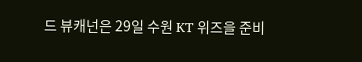드 뷰캐넌은 29일 수원 KT 위즈을 준비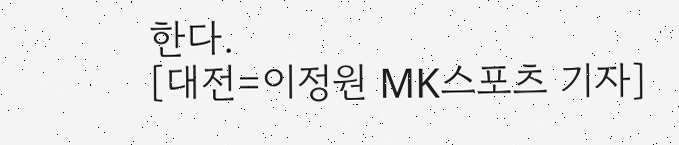한다.
[대전=이정원 MK스포츠 기자]